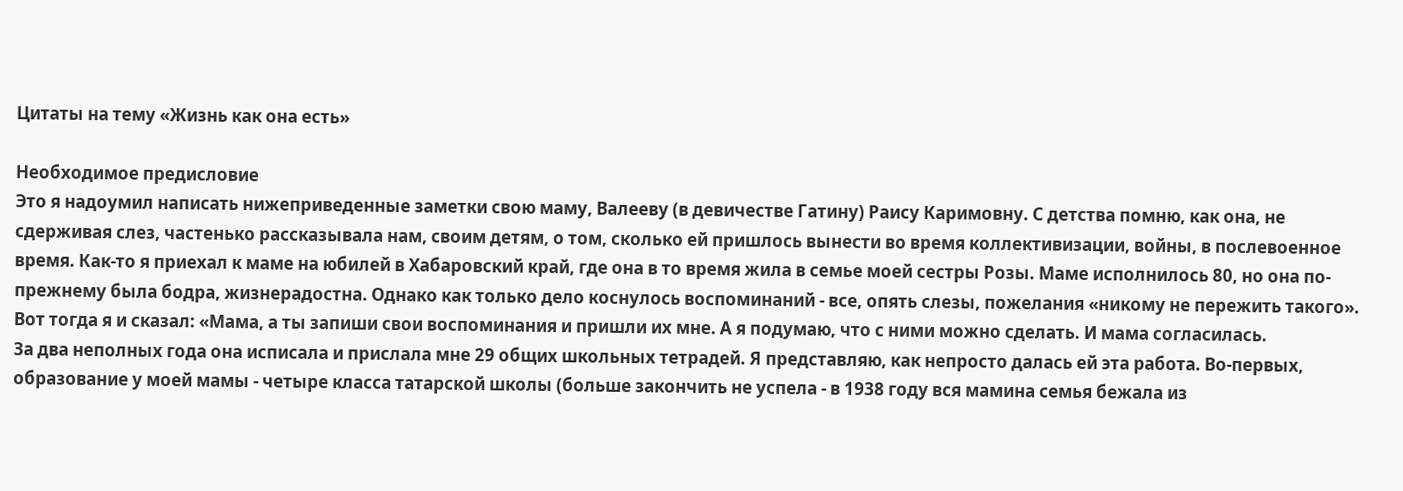Цитаты на тему «Жизнь как она есть»

Необходимое предисловие
Это я надоумил написать нижеприведенные заметки свою маму, Валееву (в девичестве Гатину) Раису Каримовну. С детства помню, как она, не сдерживая слез, частенько рассказывала нам, своим детям, о том, сколько ей пришлось вынести во время коллективизации, войны, в послевоенное время. Как-то я приехал к маме на юбилей в Хабаровский край, где она в то время жила в семье моей сестры Розы. Маме исполнилось 80, но она по-прежнему была бодра, жизнерадостна. Однако как только дело коснулось воспоминаний - все, опять слезы, пожелания «никому не пережить такого». Вот тогда я и сказал: «Мама, а ты запиши свои воспоминания и пришли их мне. А я подумаю, что с ними можно сделать. И мама согласилась.
За два неполных года она исписала и прислала мне 29 общих школьных тетрадей. Я представляю, как непросто далась ей эта работа. Во-первых, образование у моей мамы - четыре класса татарской школы (больше закончить не успела - в 1938 году вся мамина семья бежала из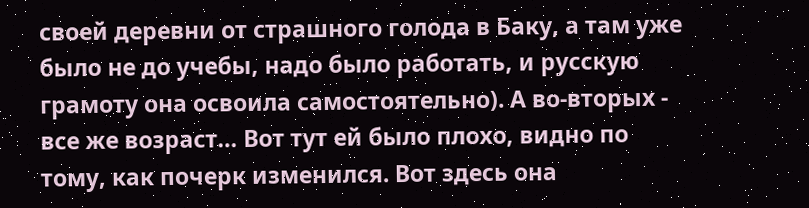своей деревни от страшного голода в Баку, а там уже было не до учебы, надо было работать, и русскую грамоту она освоила самостоятельно). А во-вторых - все же возраст… Вот тут ей было плохо, видно по тому, как почерк изменился. Вот здесь она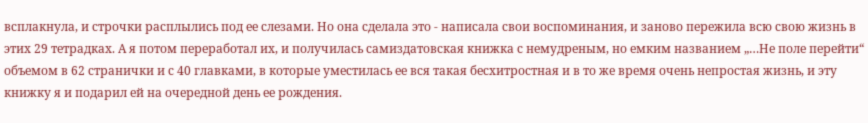всплакнула, и строчки расплылись под ее слезами. Но она сделала это - написала свои воспоминания, и заново пережила всю свою жизнь в этих 29 тетрадках. А я потом переработал их, и получилась самиздатовская книжка с немудреным, но емким названием „…Не поле перейти“ объемом в 62 странички и с 40 главками, в которые уместилась ее вся такая бесхитростная и в то же время очень непростая жизнь, и эту книжку я и подарил ей на очередной день ее рождения.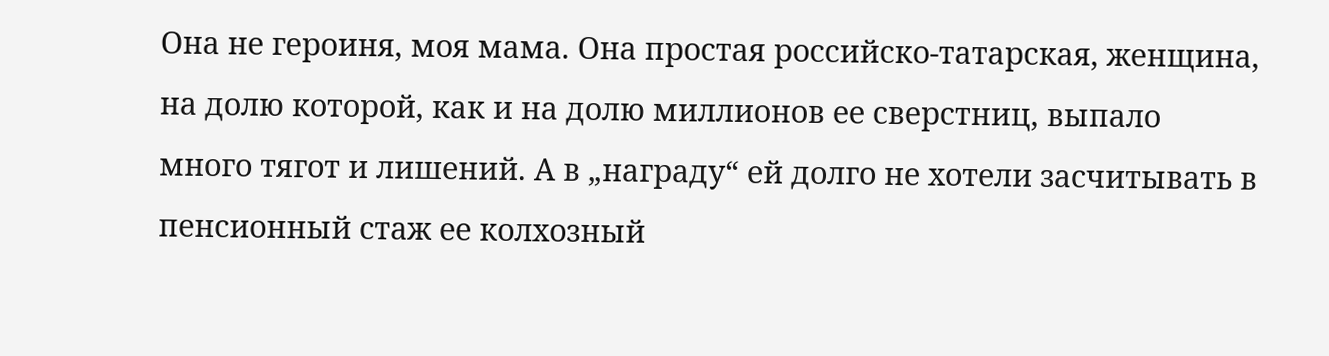Она не героиня, моя мама. Она простая российско-татарская, женщина, на долю которой, как и на долю миллионов ее сверстниц, выпало много тягот и лишений. А в „награду“ ей долго не хотели засчитывать в пенсионный стаж ее колхозный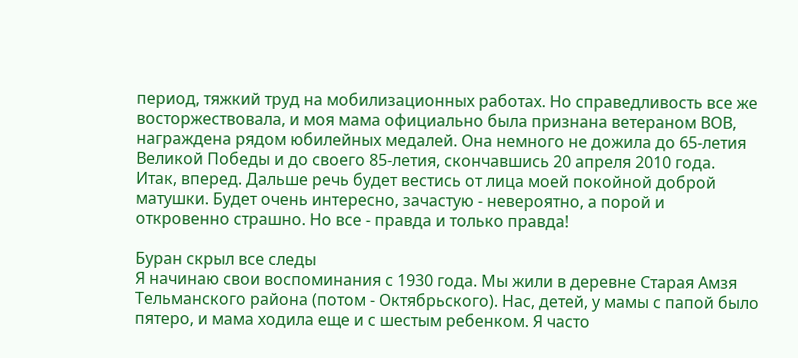период, тяжкий труд на мобилизационных работах. Но справедливость все же восторжествовала, и моя мама официально была признана ветераном ВОВ, награждена рядом юбилейных медалей. Она немного не дожила до 65-летия Великой Победы и до своего 85-летия, скончавшись 20 апреля 2010 года.
Итак, вперед. Дальше речь будет вестись от лица моей покойной доброй матушки. Будет очень интересно, зачастую - невероятно, а порой и откровенно страшно. Но все - правда и только правда!

Буран скрыл все следы
Я начинаю свои воспоминания с 1930 года. Мы жили в деревне Старая Амзя Тельманского района (потом - Октябрьского). Нас, детей, у мамы с папой было пятеро, и мама ходила еще и с шестым ребенком. Я часто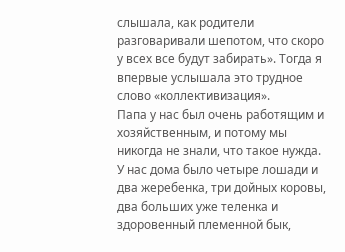слышала, как родители разговаривали шепотом, что скоро у всех все будут забирать». Тогда я впервые услышала это трудное слово «коллективизация».
Папа у нас был очень работящим и хозяйственным, и потому мы никогда не знали, что такое нужда. У нас дома было четыре лошади и два жеребенка, три дойных коровы, два больших уже теленка и здоровенный племенной бык,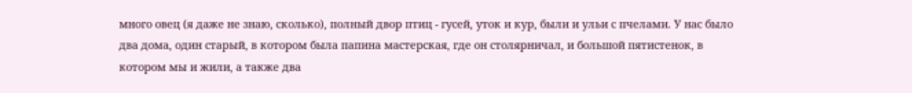много овец (я даже не знаю, сколько), полный двор птиц - гусей, уток и кур, были и ульи с пчелами. У нас было два дома, один старый, в котором была папина мастерская, где он столярничал, и большой пятистенок, в котором мы и жили, а также два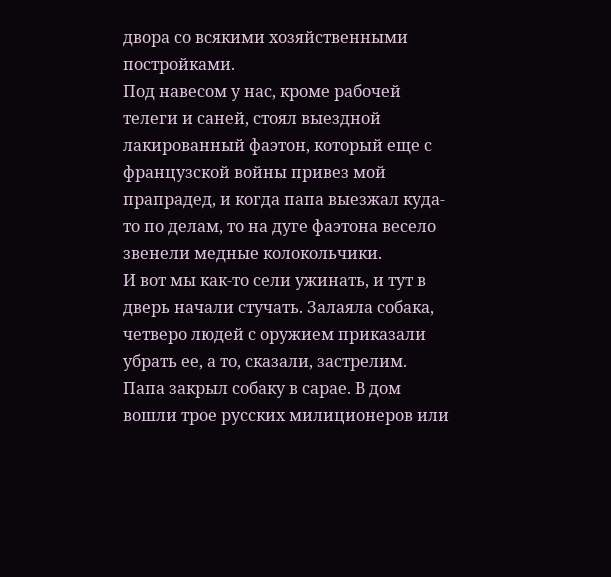двора со всякими хозяйственными постройками.
Под навесом у нас, кроме рабочей телеги и саней, стоял выездной лакированный фаэтон, который еще с французской войны привез мой прапрадед, и когда папа выезжал куда-то по делам, то на дуге фаэтона весело звенели медные колокольчики.
И вот мы как-то сели ужинать, и тут в дверь начали стучать. Залаяла собака, четверо людей с оружием приказали убрать ее, а то, сказали, застрелим. Папа закрыл собаку в сарае. В дом вошли трое русских милиционеров или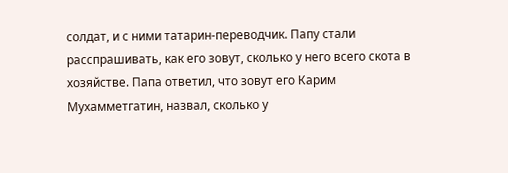солдат, и с ними татарин-переводчик. Папу стали расспрашивать, как его зовут, сколько у него всего скота в хозяйстве. Папа ответил, что зовут его Карим Мухамметгатин, назвал, сколько у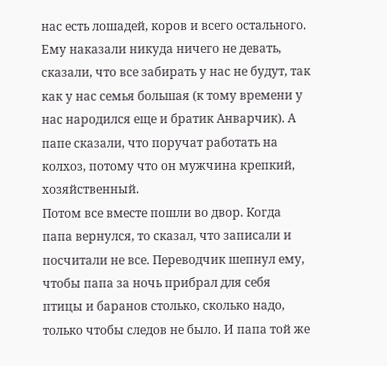нас есть лошадей, коров и всего остального.
Ему наказали никуда ничего не девать, сказали, что все забирать у нас не будут, так как у нас семья большая (к тому времени у нас народился еще и братик Анварчик). А папе сказали, что поручат работать на колхоз, потому что он мужчина крепкий, хозяйственный.
Потом все вместе пошли во двор. Когда папа вернулся, то сказал, что записали и посчитали не все. Переводчик шепнул ему, чтобы папа за ночь прибрал для себя птицы и баранов столько, сколько надо, только чтобы следов не было. И папа той же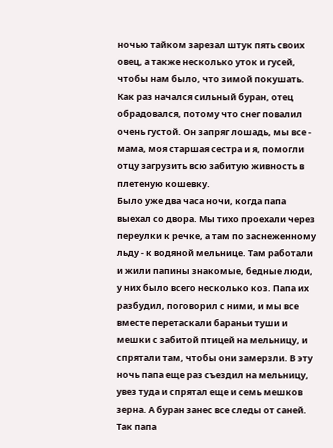ночью тайком зарезал штук пять своих овец, а также несколько уток и гусей, чтобы нам было, что зимой покушать. Как раз начался сильный буран, отец обрадовался, потому что снег повалил очень густой. Он запряг лошадь, мы все - мама, моя старшая сестра и я, помогли отцу загрузить всю забитую живность в плетеную кошевку.
Было уже два часа ночи, когда папа выехал со двора. Мы тихо проехали через переулки к речке, а там по заснеженному льду - к водяной мельнице. Там работали и жили папины знакомые, бедные люди, у них было всего несколько коз. Папа их разбудил, поговорил с ними, и мы все вместе перетаскали бараньи туши и мешки с забитой птицей на мельницу, и спрятали там, чтобы они замерзли. В эту ночь папа еще раз съездил на мельницу, увез туда и спрятал еще и семь мешков зерна. А буран занес все следы от саней. Так папа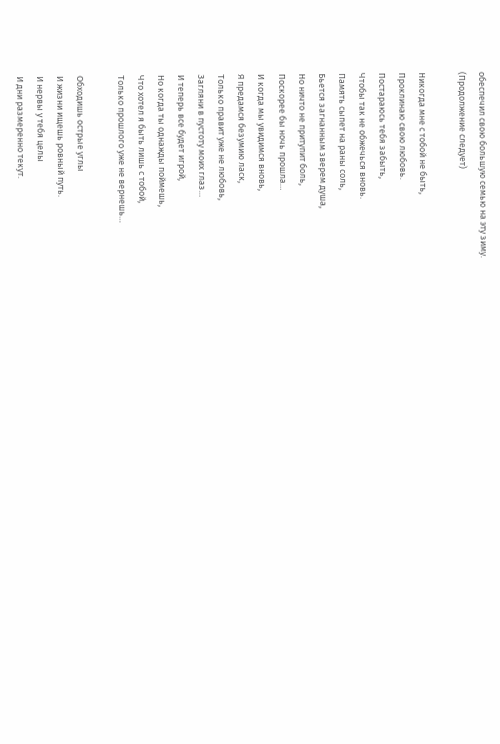обеспечил свою большую семью на эту зиму.
(Продолжение следует)

Никогда мне с тобой не быть,
Проклинаю свою любовь.
Постараюсь тебя забыть,
Чтобы так не обжечься вновь.
Память сыпет на раны соль,
Бьется загнанным зверем душа,
Но ничто не притупит боль,
Поскорее бы ночь прошла…
И когда мы увидимся вновь,
Я предамся безумию ласк,
Только правит уже не любовь,
Загляни в пустоту моих глаз…
И теперь все будет игрой,
Но когда ты однажды поймешь,
Что хотел я быть лишь с тобой,
Только прошлого уже не вернешь…

Обходишь острые углы
И жизни ищешь ровный путь.
И нервы у тебя целы
И дни размеренно текут.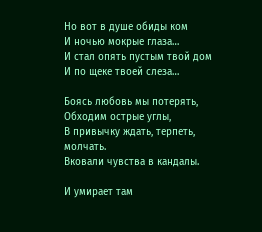Но вот в душе обиды ком
И ночью мокрые глаза…
И стал опять пустым твой дом
И по щеке твоей слеза…

Боясь любовь мы потерять,
Обходим острые углы,
В привычку ждать, терпеть, молчать.
Вковали чувства в кандалы.

И умирает там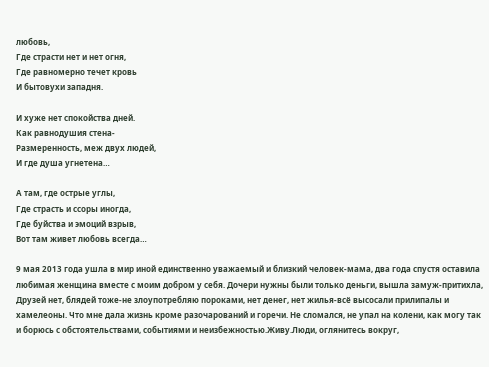любовь,
Где страсти нет и нет огня,
Где равномерно течет кровь
И бытовухи западня.

И хуже нет спокойства дней.
Как равнодушия стена-
Размеренность, меж двух людей,
И где душа угнетена…

А там, где острые углы,
Где страсть и ссоры иногда,
Где буйства и эмоций взрыв,
Вот там живет любовь всегда…

9 мая 2013 года ушла в мир иной единственно уважаемый и близкий человек-мама, два года спустя оставила любимая женщина вместе с моим добром у себя. Дочери нужны были только деньги, вышла замуж-притихла, Друзей нет, блядей тоже-не злоупотребляю пороками, нет денег, нет жилья-всё высосали прилипалы и хамелеоны. Что мне дала жизнь кроме разочарований и горечи. Не сломался, не упал на колени, как могу так и борюсь с обстоятельствами, событиями и неизбежностью.Живу.Люди, оглянитесь вокруг,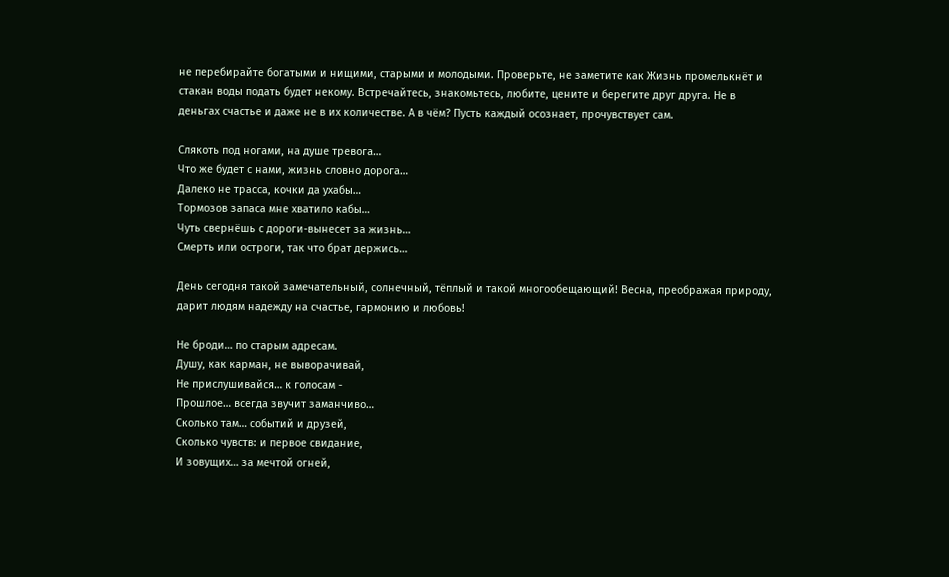не перебирайте богатыми и нищими, старыми и молодыми. Проверьте, не заметите как Жизнь промелькнёт и стакан воды подать будет некому. Встречайтесь, знакомьтесь, любите, цените и берегите друг друга. Не в деньгах счастье и даже не в их количестве. А в чём? Пусть каждый осознает, прочувствует сам.

Слякоть под ногами, на душе тревога…
Что же будет с нами, жизнь словно дорога…
Далеко не трасса, кочки да ухабы…
Тормозов запаса мне хватило кабы…
Чуть свернёшь с дороги-вынесет за жизнь…
Смерть или остроги, так что брат держись…

День сегодня такой замечательный, солнечный, тёплый и такой многообещающий! Весна, преображая природу, дарит людям надежду на счастье, гармонию и любовь!

Не броди… по старым адресам.
Душу, как карман, не выворачивай,
Не прислушивайся… к голосам -
Прошлое… всегда звучит заманчиво…
Сколько там… событий и друзей,
Сколько чувств: и первое свидание,
И зовущих… за мечтой огней,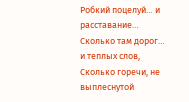Робкий поцелуй… и расставание…
Сколько там дорог… и теплых слов,
Сколько горечи, не выплеснутой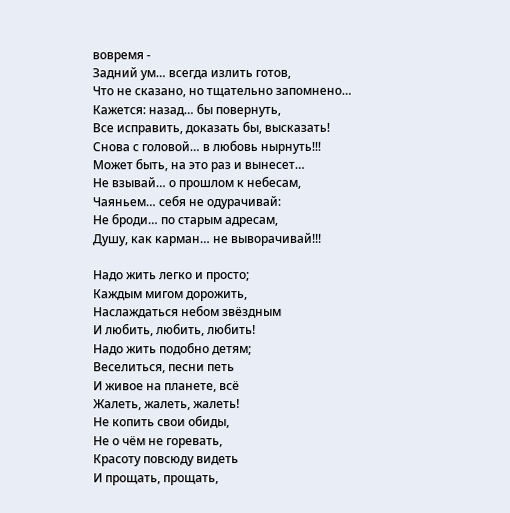вовремя -
Задний ум… всегда излить готов,
Что не сказано, но тщательно запомнено…
Кажется: назад… бы повернуть,
Все исправить, доказать бы, высказать!
Снова с головой… в любовь нырнуть!!!
Может быть, на это раз и вынесет…
Не взывай… о прошлом к небесам,
Чаяньем… себя не одурачивай:
Не броди… по старым адресам,
Душу, как карман… не выворачивай!!!

Надо жить легко и просто;
Каждым мигом дорожить,
Наслаждаться небом звёздным
И любить, любить, любить!
Надо жить подобно детям;
Веселиться, песни петь
И живое на планете, всё
Жалеть, жалеть, жалеть!
Не копить свои обиды,
Не о чём не горевать,
Красоту повсюду видеть
И прощать, прощать,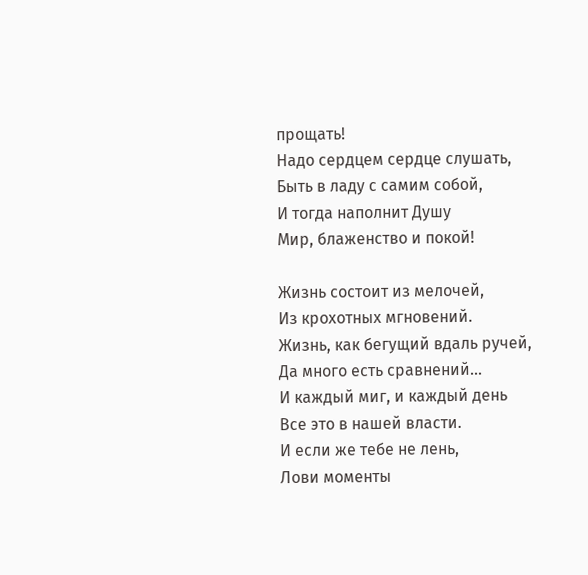прощать!
Надо сердцем сердце слушать,
Быть в ладу с самим собой,
И тогда наполнит Душу
Мир, блаженство и покой!

Жизнь состоит из мелочей,
Из крохотных мгновений.
Жизнь, как бегущий вдаль ручей,
Да много есть сравнений…
И каждый миг, и каждый день
Все это в нашей власти.
И если же тебе не лень,
Лови моменты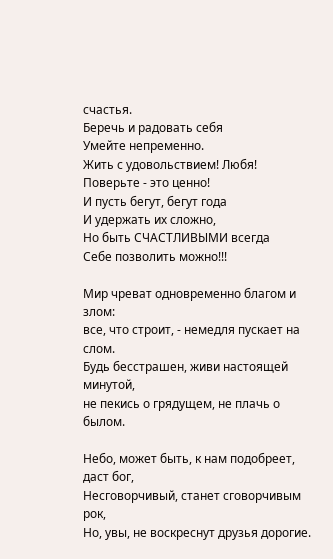счастья.
Беречь и радовать себя
Умейте непременно.
Жить с удовольствием! Любя!
Поверьте - это ценно!
И пусть бегут, бегут года
И удержать их сложно,
Но быть СЧАСТЛИВЫМИ всегда
Себе позволить можно!!!

Мир чреват одновременно благом и злом:
все, что строит, - немедля пускает на слом.
Будь бесстрашен, живи настоящей минутой,
не пекись о грядущем, не плачь о былом.

Небо, может быть, к нам подобреет, даст бог,
Несговорчивый, станет сговорчивым рок,
Но, увы, не воскреснут друзья дорогие.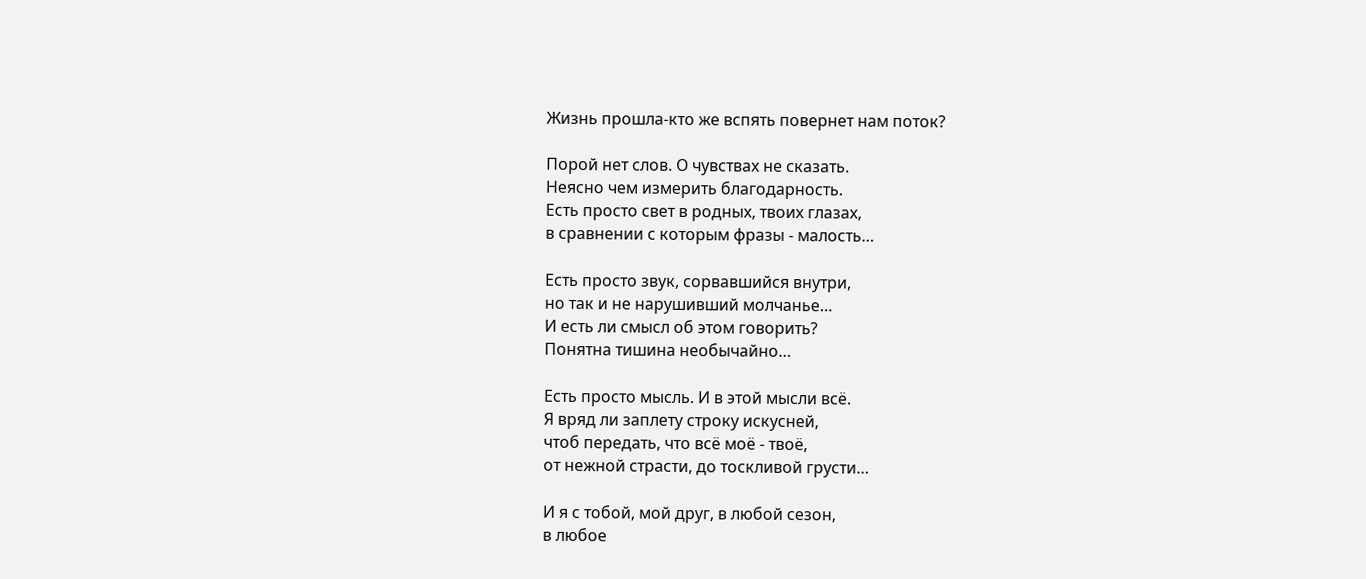Жизнь прошла-кто же вспять повернет нам поток?

Порой нет слов. О чувствах не сказать.
Неясно чем измерить благодарность.
Есть просто свет в родных, твоих глазах,
в сравнении с которым фразы - малость…

Есть просто звук, сорвавшийся внутри,
но так и не нарушивший молчанье…
И есть ли смысл об этом говорить?
Понятна тишина необычайно…

Есть просто мысль. И в этой мысли всё.
Я вряд ли заплету строку искусней,
чтоб передать, что всё моё - твоё,
от нежной страсти, до тоскливой грусти…

И я с тобой, мой друг, в любой сезон,
в любое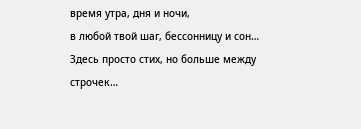время утра, дня и ночи,
в любой твой шаг, бессонницу и сон…
Здесь просто стих, но больше между строчек…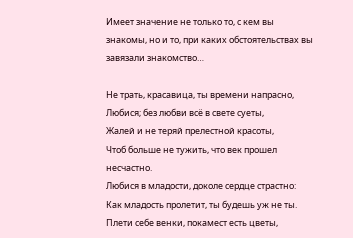Имеет значение не только то, с кем вы знакомы, но и то, при каких обстоятельствах вы завязали знакомство…

Не трать, красавица, ты времени напрасно,
Любися; без любви всё в свете суеты,
Жалей и не теряй прелестной красоты,
Чтоб больше не тужить, что век прошел несчастно.
Любися в младости, доколе сердце страстно:
Как младость пролетит, ты будешь уж не ты.
Плети себе венки, покамест есть цветы,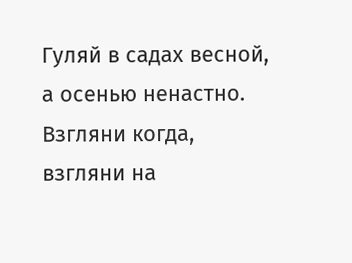Гуляй в садах весной, а осенью ненастно.
Взгляни когда, взгляни на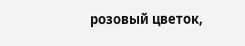розовый цветок,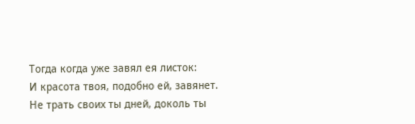Тогда когда уже завял ея листок:
И красота твоя, подобно ей, завянет.
Не трать своих ты дней, доколь ты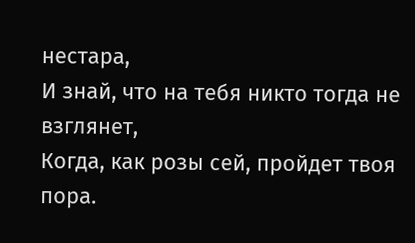нестара,
И знай, что на тебя никто тогда не взглянет,
Когда, как розы сей, пройдет твоя пора.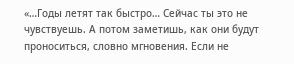«…Годы летят так быстро… Сейчас ты это не чувствуешь. А потом заметишь, как они будут проноситься, словно мгновения. Если не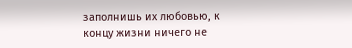заполнишь их любовью, к концу жизни ничего не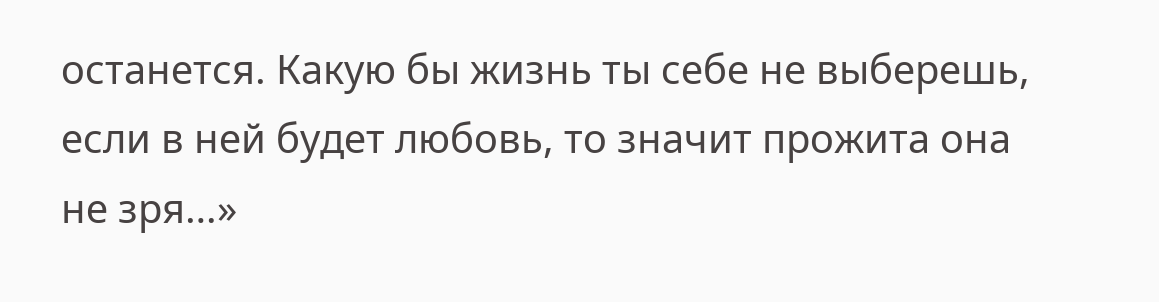останется. Какую бы жизнь ты себе не выберешь, если в ней будет любовь, то значит прожита она не зря…»